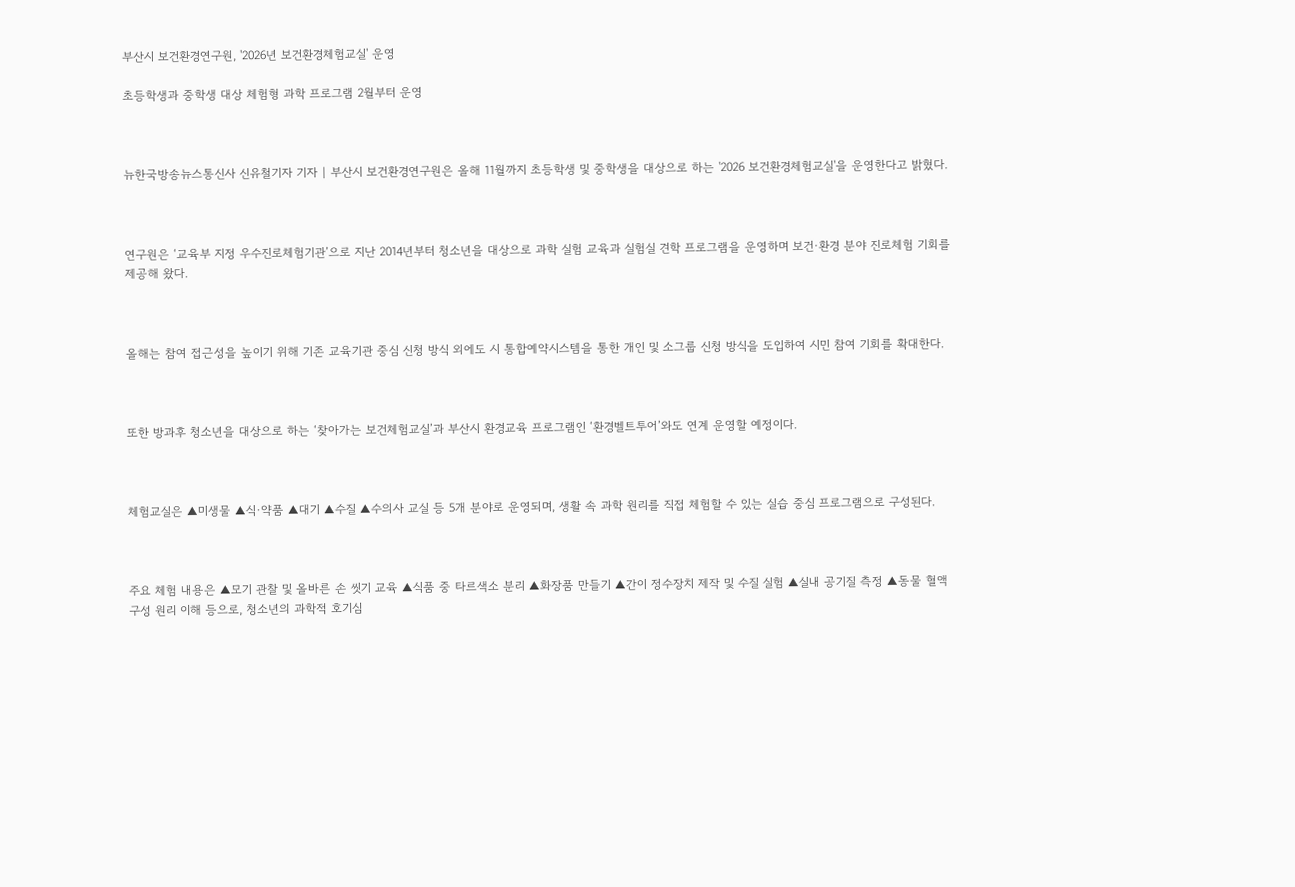부산시 보건환경연구원, '2026년 보건환경체험교실' 운영

초등학생과 중학생 대상 체험형 과학 프로그램 2월부터 운영



뉴한국방송뉴스통신사 신유철기자 기자 | 부산시 보건환경연구원은 올해 11월까지 초등학생 및 중학생을 대상으로 하는 '2026 보건환경체험교실'을 운영한다고 밝혔다.



연구원은 ‘교육부 지정 우수진로체험기관’으로 지난 2014년부터 청소년을 대상으로 과학 실험 교육과 실험실 견학 프로그램을 운영하며 보건·환경 분야 진로체험 기회를 제공해 왔다.



올해는 참여 접근성을 높이기 위해 기존 교육기관 중심 신청 방식 외에도 시 통합예약시스템을 통한 개인 및 소그룹 신청 방식을 도입하여 시민 참여 기회를 확대한다.



또한 방과후 청소년을 대상으로 하는 ‘찾아가는 보건체험교실’과 부산시 환경교육 프로그램인 ‘환경벨트투어’와도 연계 운영할 예정이다.



체험교실은 ▲미생물 ▲식·약품 ▲대기 ▲수질 ▲수의사 교실 등 5개 분야로 운영되며, 생활 속 과학 원리를 직접 체험할 수 있는 실습 중심 프로그램으로 구성된다.



주요 체험 내용은 ▲모기 관찰 및 올바른 손 씻기 교육 ▲식품 중 타르색소 분리 ▲화장품 만들기 ▲간이 정수장치 제작 및 수질 실험 ▲실내 공기질 측정 ▲동물 혈액 구성 원리 이해 등으로, 청소년의 과학적 호기심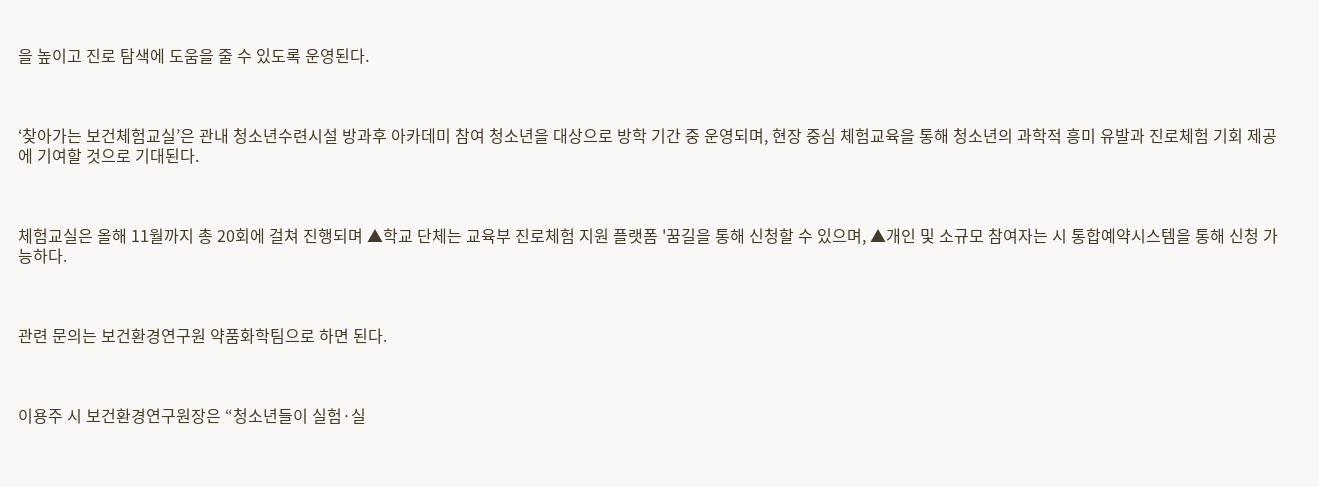을 높이고 진로 탐색에 도움을 줄 수 있도록 운영된다.



‘찾아가는 보건체험교실’은 관내 청소년수련시설 방과후 아카데미 참여 청소년을 대상으로 방학 기간 중 운영되며, 현장 중심 체험교육을 통해 청소년의 과학적 흥미 유발과 진로체험 기회 제공에 기여할 것으로 기대된다.



체험교실은 올해 11월까지 총 20회에 걸쳐 진행되며 ▲학교 단체는 교육부 진로체험 지원 플랫폼 '꿈길을 통해 신청할 수 있으며, ▲개인 및 소규모 참여자는 시 통합예약시스템을 통해 신청 가능하다.



관련 문의는 보건환경연구원 약품화학팀으로 하면 된다.



이용주 시 보건환경연구원장은 “청소년들이 실험·실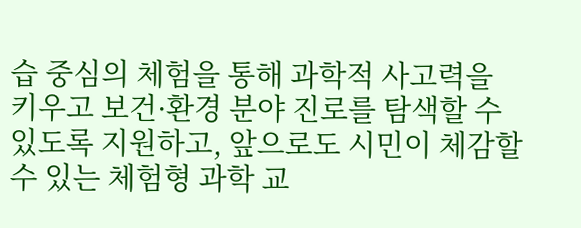습 중심의 체험을 통해 과학적 사고력을 키우고 보건·환경 분야 진로를 탐색할 수 있도록 지원하고, 앞으로도 시민이 체감할 수 있는 체험형 과학 교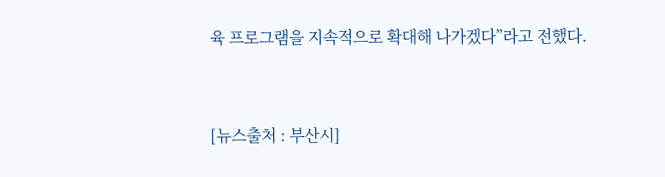육 프로그램을 지속적으로 확대해 나가겠다”라고 전했다.


[뉴스출처 : 부산시]